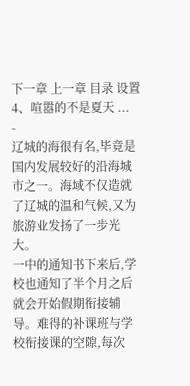下一章 上一章 目录 设置
4、喧嚣的不是夏天 ...
-
辽城的海很有名,毕竟是国内发展较好的沿海城市之一。海域不仅造就了辽城的温和气候,又为旅游业发扬了一步光大。
一中的通知书下来后,学校也通知了半个月之后就会开始假期衔接辅导。难得的补课班与学校衔接课的空隙,每次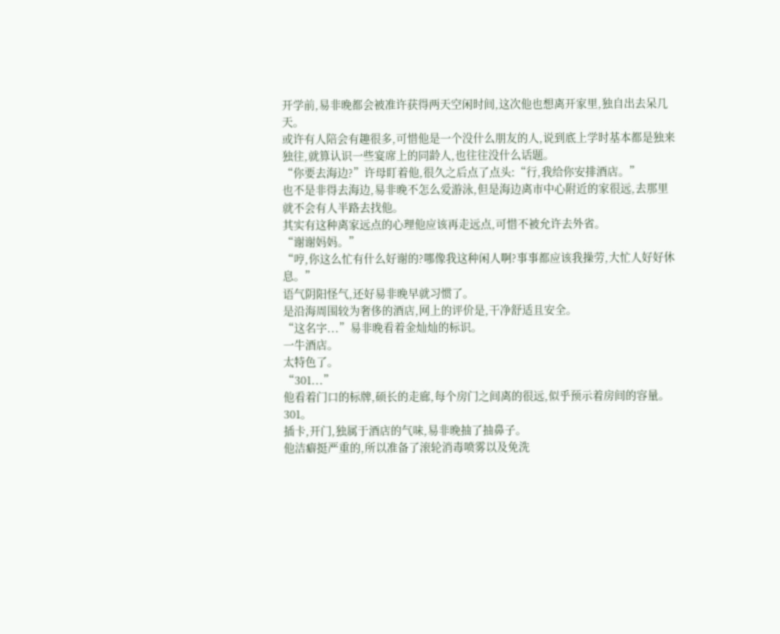开学前,易非晚都会被准许获得两天空闲时间,这次他也想离开家里,独自出去呆几天。
或许有人陪会有趣很多,可惜他是一个没什么朋友的人,说到底上学时基本都是独来独往,就算认识一些宴席上的同龄人,也往往没什么话题。
“你要去海边?”许母盯着他,很久之后点了点头:“行,我给你安排酒店。”
也不是非得去海边,易非晚不怎么爱游泳,但是海边离市中心附近的家很远,去那里就不会有人半路去找他。
其实有这种离家远点的心理他应该再走远点,可惜不被允许去外省。
“谢谢妈妈。”
“哼,你这么忙有什么好谢的?哪像我这种闲人啊?事事都应该我操劳,大忙人好好休息。”
语气阴阳怪气,还好易非晚早就习惯了。
是沿海周围较为奢侈的酒店,网上的评价是,干净舒适且安全。
“这名字...”易非晚看着金灿灿的标识。
一牛酒店。
太特色了。
“301...”
他看着门口的标牌,硕长的走廊,每个房门之间离的很远,似乎预示着房间的容量。
301。
插卡,开门,独属于酒店的气味,易非晚抽了抽鼻子。
他洁癖挺严重的,所以准备了滚轮消毒喷雾以及免洗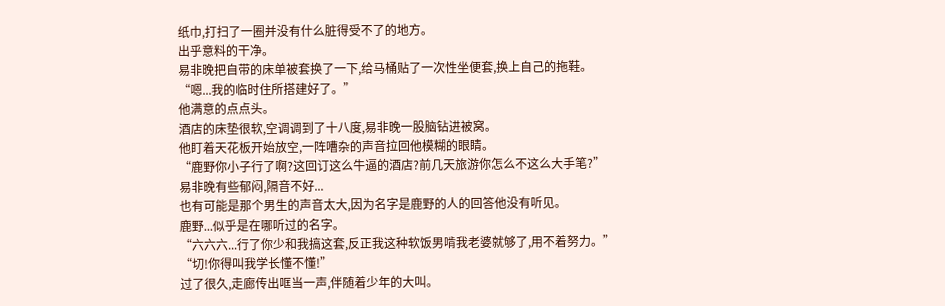纸巾,打扫了一圈并没有什么脏得受不了的地方。
出乎意料的干净。
易非晚把自带的床单被套换了一下,给马桶贴了一次性坐便套,换上自己的拖鞋。
“嗯...我的临时住所搭建好了。”
他满意的点点头。
酒店的床垫很软,空调调到了十八度,易非晚一股脑钻进被窝。
他盯着天花板开始放空,一阵嘈杂的声音拉回他模糊的眼睛。
“鹿野你小子行了啊?这回订这么牛逼的酒店?前几天旅游你怎么不这么大手笔?”
易非晚有些郁闷,隔音不好...
也有可能是那个男生的声音太大,因为名字是鹿野的人的回答他没有听见。
鹿野...似乎是在哪听过的名字。
“六六六...行了你少和我搞这套,反正我这种软饭男啃我老婆就够了,用不着努力。”
“切!你得叫我学长懂不懂!”
过了很久,走廊传出哐当一声,伴随着少年的大叫。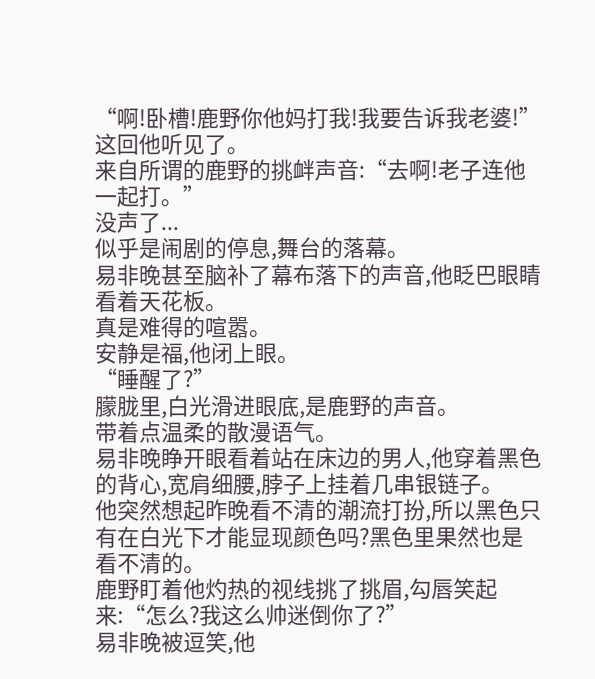“啊!卧槽!鹿野你他妈打我!我要告诉我老婆!”
这回他听见了。
来自所谓的鹿野的挑衅声音:“去啊!老子连他一起打。”
没声了...
似乎是闹剧的停息,舞台的落幕。
易非晚甚至脑补了幕布落下的声音,他眨巴眼睛看着天花板。
真是难得的喧嚣。
安静是福,他闭上眼。
“睡醒了?”
朦胧里,白光滑进眼底,是鹿野的声音。
带着点温柔的散漫语气。
易非晚睁开眼看着站在床边的男人,他穿着黑色的背心,宽肩细腰,脖子上挂着几串银链子。
他突然想起昨晚看不清的潮流打扮,所以黑色只有在白光下才能显现颜色吗?黑色里果然也是看不清的。
鹿野盯着他灼热的视线挑了挑眉,勾唇笑起来:“怎么?我这么帅迷倒你了?”
易非晚被逗笑,他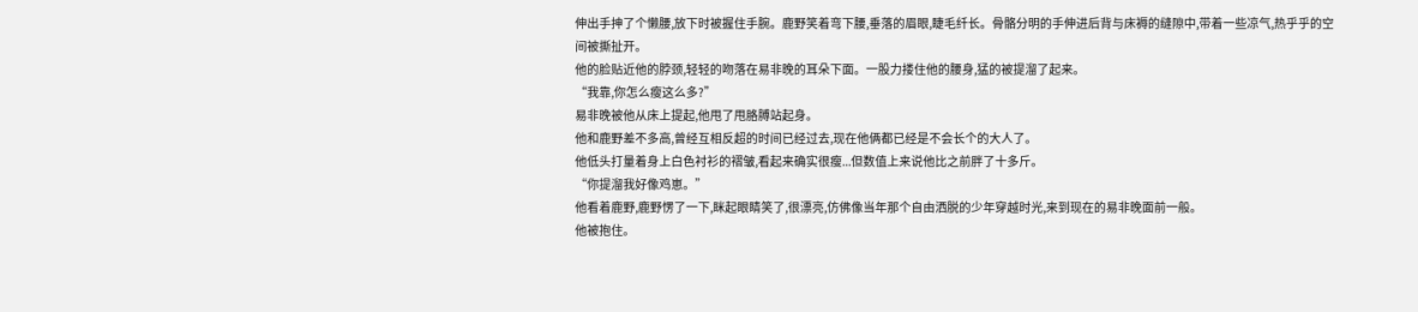伸出手抻了个懒腰,放下时被握住手腕。鹿野笑着弯下腰,垂落的眉眼,睫毛纤长。骨骼分明的手伸进后背与床褥的缝隙中,带着一些凉气,热乎乎的空间被撕扯开。
他的脸贴近他的脖颈,轻轻的吻落在易非晚的耳朵下面。一股力搂住他的腰身,猛的被提溜了起来。
“我靠,你怎么瘦这么多?”
易非晚被他从床上提起,他甩了甩胳膊站起身。
他和鹿野差不多高,曾经互相反超的时间已经过去,现在他俩都已经是不会长个的大人了。
他低头打量着身上白色衬衫的褶皱,看起来确实很瘦...但数值上来说他比之前胖了十多斤。
“你提溜我好像鸡崽。”
他看着鹿野,鹿野愣了一下,眯起眼睛笑了,很漂亮,仿佛像当年那个自由洒脱的少年穿越时光,来到现在的易非晚面前一般。
他被抱住。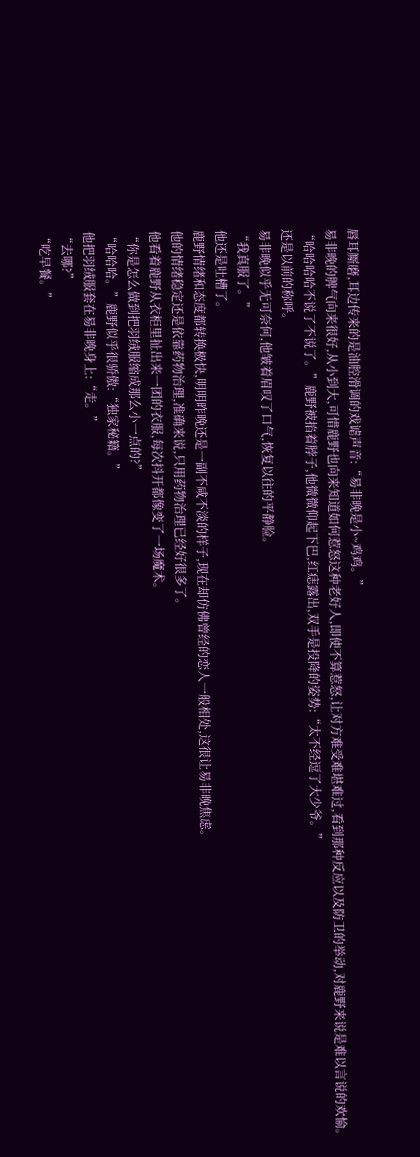唇耳厮磨,耳边传来的是油腔滑调的戏谑声音:“易非晚是小~鸡鸡。”
易非晚的脾气向来很好,从小到大,可惜鹿野也向来知道如何惹怒这种老好人,即使不算惹怒,让对方难受难堪难过,看到那种反应以及防卫的举动,对鹿野来说是难以言说的欢愉。
“哈哈哈哈不说了不说了。”鹿野被掐着脖子,他微微仰起下巴,红痣露出,双手是投降的姿势:“太不经逗了大少爷。”
还是以前的称呼。
易非晚似乎无可奈何,他皱着眉叹了口气,恢复以往的平静脸。
“我真服了。”
他还是吐槽了。
鹿野情绪和态度都转换极快,明明昨晚还是一副不咸不淡的样子,现在却仿佛曾经的恋人一般相处,这很让易非晚焦虑。
他的情绪稳定还是依靠药物治理,准确来说,只用药物治理已经好很多了。
他看着鹿野从衣柜里扯出来一团的衣服,每次抖开都像变了一场魔术。
“你是怎么做到把羽绒服缩成那么小一点的?”
“哈哈哈。”鹿野似乎很骄傲:“独家秘籍。”
他把羽绒服套在易非晚身上:“走。”
“去哪?”
“吃早餐。”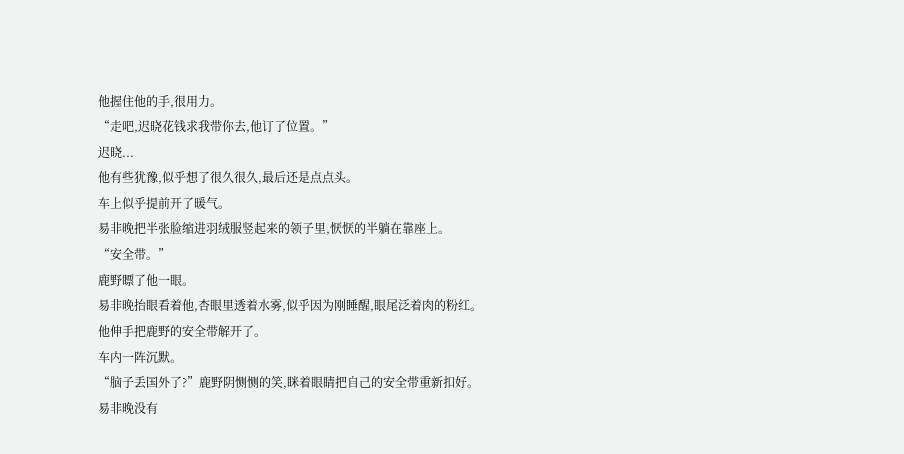他握住他的手,很用力。
“走吧,迟晓花钱求我带你去,他订了位置。”
迟晓...
他有些犹豫,似乎想了很久很久,最后还是点点头。
车上似乎提前开了暖气。
易非晚把半张脸缩进羽绒服竖起来的领子里,恹恹的半躺在靠座上。
“安全带。”
鹿野瞟了他一眼。
易非晚抬眼看着他,杏眼里透着水雾,似乎因为刚睡醒,眼尾泛着肉的粉红。
他伸手把鹿野的安全带解开了。
车内一阵沉默。
“脑子丢国外了?”鹿野阴恻恻的笑,眯着眼睛把自己的安全带重新扣好。
易非晚没有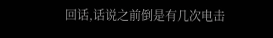回话,话说之前倒是有几次电击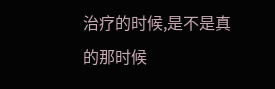治疗的时候,是不是真的那时候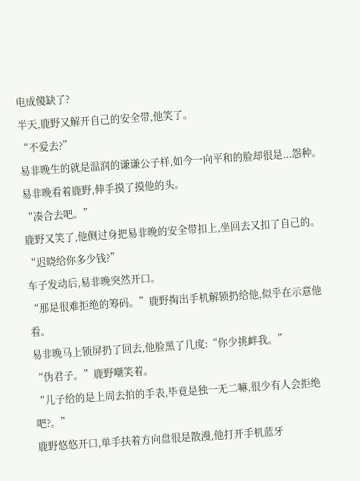电成傻缺了?
半天,鹿野又解开自己的安全带,他笑了。
“不爱去?”
易非晚生的就是温润的谦谦公子样,如今一向平和的脸却很是...怨种。
易非晚看着鹿野,伸手摸了摸他的头。
“凑合去吧。”
鹿野又笑了,他侧过身把易非晚的安全带扣上,坐回去又扣了自己的。
“迟晓给你多少钱?”
车子发动后,易非晚突然开口。
“那是很难拒绝的筹码。”鹿野掏出手机解锁扔给他,似乎在示意他看。
易非晚马上锁屏扔了回去,他脸黑了几度:“你少挑衅我。”
“伪君子。”鹿野嘲笑着。
“儿子给的是上周去拍的手表,毕竟是独一无二嘛,很少有人会拒绝吧?。”
鹿野悠悠开口,单手扶着方向盘很是散漫,他打开手机蓝牙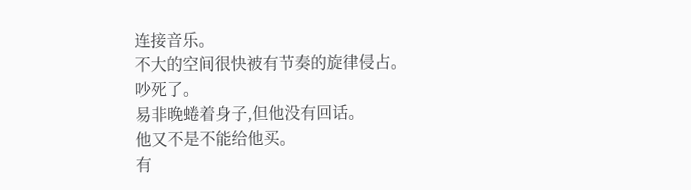连接音乐。
不大的空间很快被有节奏的旋律侵占。
吵死了。
易非晚蜷着身子,但他没有回话。
他又不是不能给他买。
有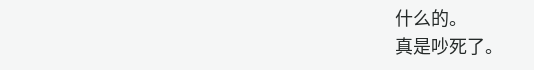什么的。
真是吵死了。